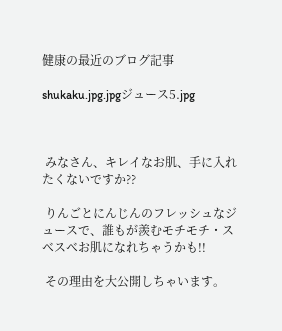健康の最近のブログ記事

shukaku.jpg.jpgジュース5.jpg



 みなさん、キレイなお肌、手に入れたくないですか??

 りんごとにんじんのフレッシュなジュースで、誰もが羨むモチモチ・スベスベお肌になれちゃうかも!!

 その理由を大公開しちゃいます。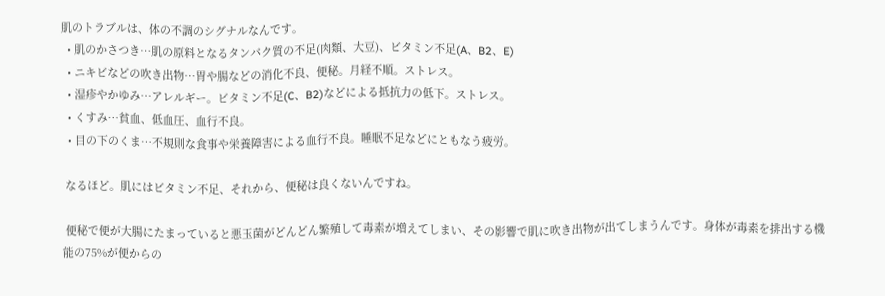肌のトラブルは、体の不調のシグナルなんです。
  • 肌のかさつき…肌の原料となるタンパク質の不足(肉類、大豆)、ビタミン不足(A、B2、E)
  • ニキビなどの吹き出物…胃や腸などの消化不良、便秘。月経不順。ストレス。
  • 湿疹やかゆみ…アレルギー。ビタミン不足(C、B2)などによる抵抗力の低下。ストレス。
  • くすみ…貧血、低血圧、血行不良。
  • 目の下のくま…不規則な食事や栄養障害による血行不良。睡眠不足などにともなう疲労。

 なるほど。肌にはビタミン不足、それから、便秘は良くないんですね。

 便秘で便が大腸にたまっていると悪玉菌がどんどん繁殖して毒素が増えてしまい、その影響で肌に吹き出物が出てしまうんです。身体が毒素を排出する機能の75%が便からの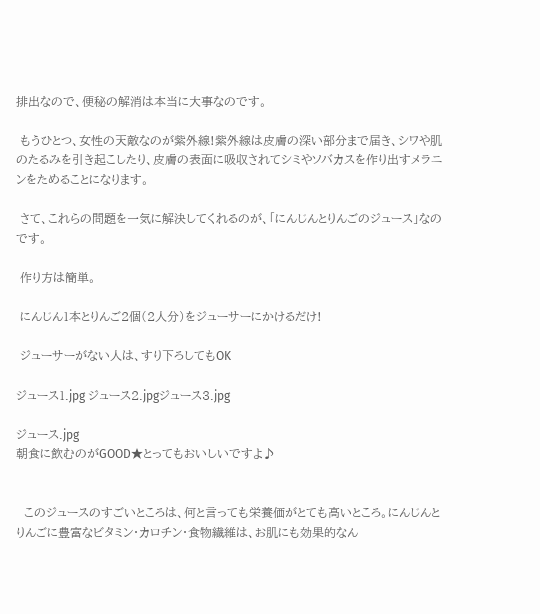排出なので、便秘の解消は本当に大事なのです。

 もうひとつ、女性の天敵なのが紫外線!紫外線は皮膚の深い部分まで届き、シワや肌のたるみを引き起こしたり、皮膚の表面に吸収されてシミやソバカスを作り出すメラニンをためることになります。

 さて、これらの問題を一気に解決してくれるのが、「にんじんとりんごのジュース」なのです。

 作り方は簡単。

 にんじん1本とりんご2個(2人分)をジューサーにかけるだけ!

 ジューサーがない人は、すり下ろしてもOK

ジュース1.jpg ジュース2.jpgジュース3.jpg

ジュース.jpg
朝食に飲むのがGOOD★とってもおいしいですよ♪


  このジュースのすごいところは、何と言っても栄養価がとても高いところ。にんじんとりんごに豊富なビタミン・カロチン・食物繊維は、お肌にも効果的なん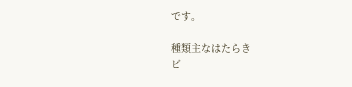です。

種類主なはたらき
ビ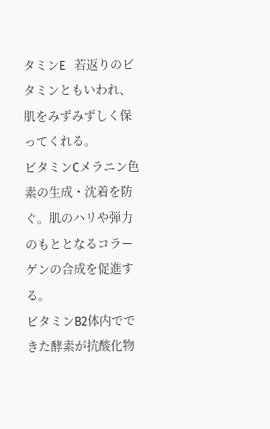タミンE   若返りのビタミンともいわれ、肌をみずみずしく保ってくれる。
ビタミンCメラニン色素の生成・沈着を防ぐ。肌のハリや弾力のもととなるコラーゲンの合成を促進する。
ビタミンB2体内でできた酵素が抗酸化物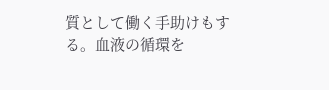質として働く手助けもする。血液の循環を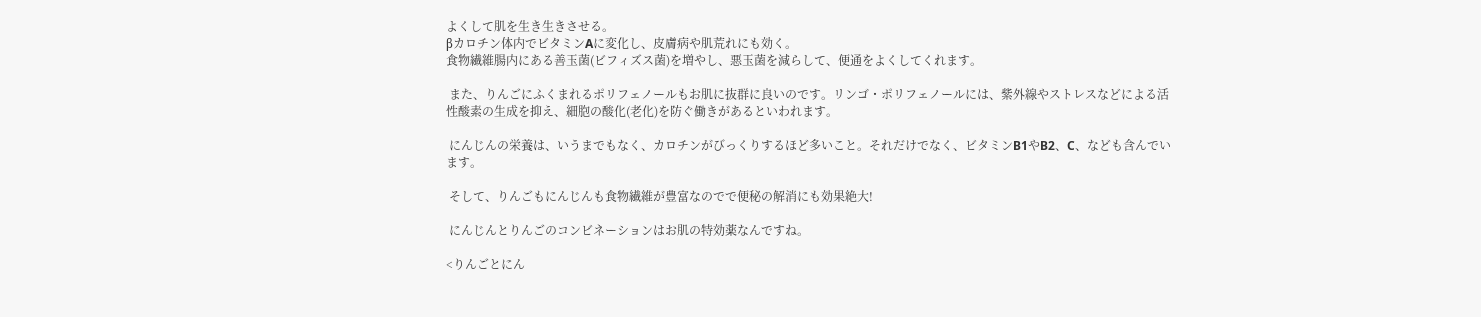よくして肌を生き生きさせる。
βカロチン体内でビタミンAに変化し、皮膚病や肌荒れにも効く。
食物繊維腸内にある善玉菌(ビフィズス菌)を増やし、悪玉菌を減らして、便通をよくしてくれます。

 また、りんごにふくまれるポリフェノールもお肌に抜群に良いのです。リンゴ・ポリフェノールには、紫外線やストレスなどによる活性酸素の生成を抑え、細胞の酸化(老化)を防ぐ働きがあるといわれます。

 にんじんの栄養は、いうまでもなく、カロチンがびっくりするほど多いこと。それだけでなく、ビタミンB1やB2、C、なども含んでいます。

 そして、りんごもにんじんも食物繊維が豊富なのでで便秘の解消にも効果絶大!

 にんじんとりんごのコンビネーションはお肌の特効薬なんですね。

<りんごとにん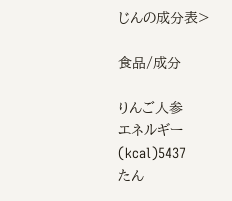じんの成分表>

食品/成分

りんご人参
エネルギー(kcal)5437
たん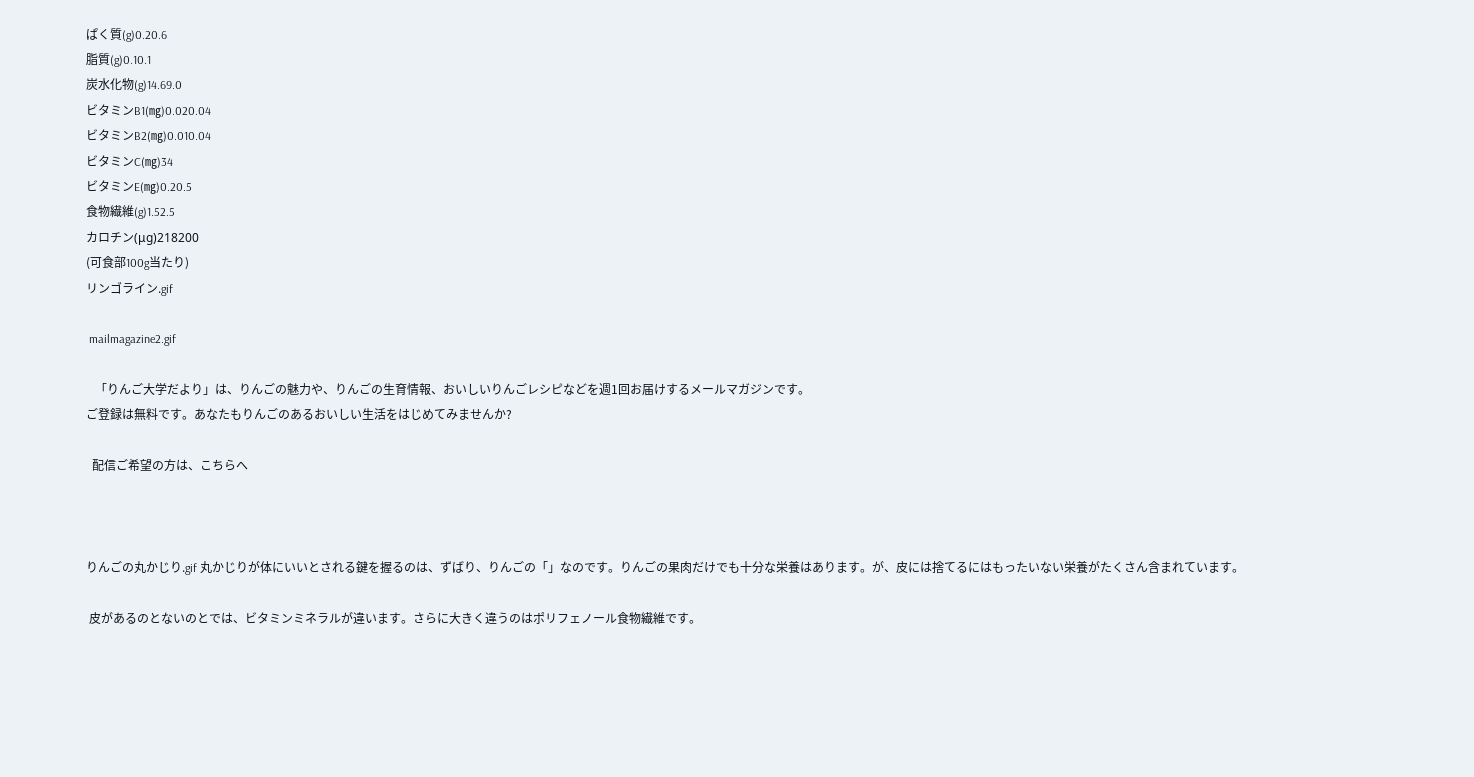ぱく質(g)0.20.6
脂質(g)0.10.1
炭水化物(g)14.69.0
ビタミンB1(㎎)0.020.04
ビタミンB2(㎎)0.010.04
ビタミンC(㎎)34
ビタミンE(㎎)0.20.5
食物繊維(g)1.52.5
カロチン(μg)218200
(可食部100g当たり)
リンゴライン.gif

 mailmagazine2.gif

   「りんご大学だより」は、りんごの魅力や、りんごの生育情報、おいしいりんごレシピなどを週1回お届けするメールマガジンです。
ご登録は無料です。あなたもりんごのあるおいしい生活をはじめてみませんか?

  配信ご希望の方は、こちらへ



りんごの丸かじり.gif 丸かじりが体にいいとされる鍵を握るのは、ずばり、りんごの「」なのです。りんごの果肉だけでも十分な栄養はあります。が、皮には捨てるにはもったいない栄養がたくさん含まれています。

 皮があるのとないのとでは、ビタミンミネラルが違います。さらに大きく違うのはポリフェノール食物繊維です。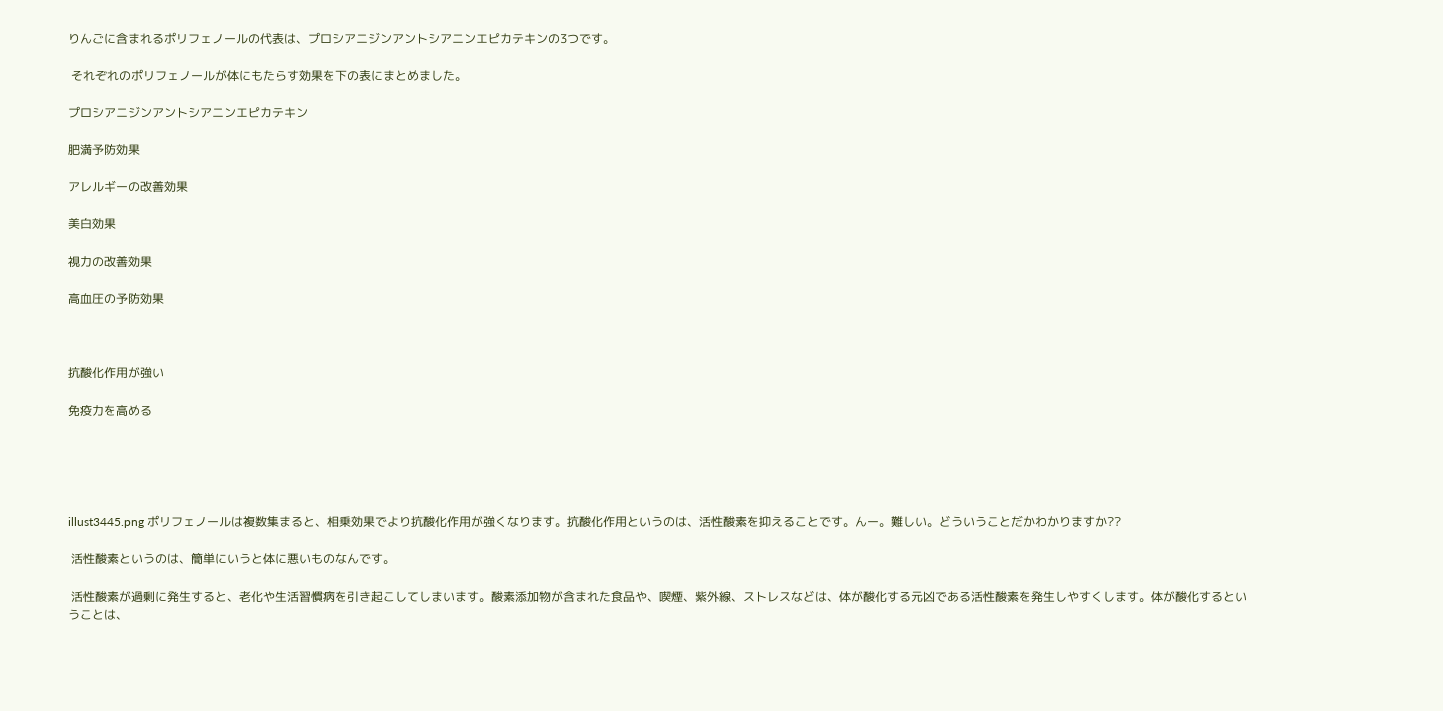りんごに含まれるポリフェノールの代表は、プロシアニジンアントシアニンエピカテキンの3つです。

 それぞれのポリフェノールが体にもたらす効果を下の表にまとめました。

プロシアニジンアントシアニンエピカテキン

肥満予防効果

アレルギーの改善効果

美白効果

視力の改善効果

高血圧の予防効果



抗酸化作用が強い

免疫力を高める





illust3445.png ポリフェノールは複数集まると、相乗効果でより抗酸化作用が強くなります。抗酸化作用というのは、活性酸素を抑えることです。んー。難しい。どういうことだかわかりますか??

 活性酸素というのは、簡単にいうと体に悪いものなんです。

 活性酸素が過剰に発生すると、老化や生活習慣病を引き起こしてしまいます。酸素添加物が含まれた食品や、喫煙、紫外線、ストレスなどは、体が酸化する元凶である活性酸素を発生しやすくします。体が酸化するということは、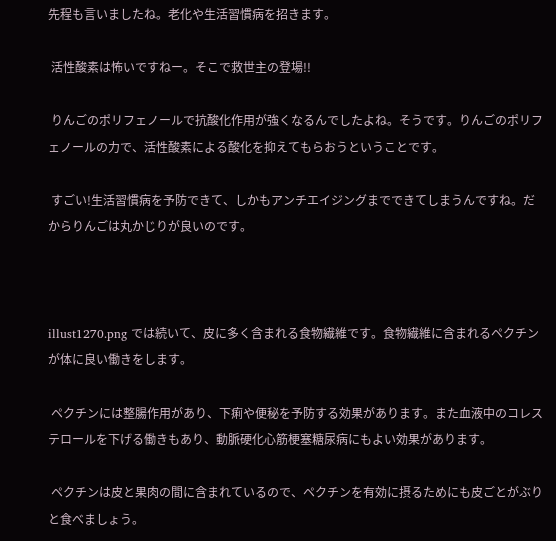先程も言いましたね。老化や生活習慣病を招きます。

 活性酸素は怖いですねー。そこで救世主の登場!!

 りんごのポリフェノールで抗酸化作用が強くなるんでしたよね。そうです。りんごのポリフェノールの力で、活性酸素による酸化を抑えてもらおうということです。

 すごい!生活習慣病を予防できて、しかもアンチエイジングまでできてしまうんですね。だからりんごは丸かじりが良いのです。



illust1270.png では続いて、皮に多く含まれる食物繊維です。食物繊維に含まれるペクチンが体に良い働きをします。

 ペクチンには整腸作用があり、下痢や便秘を予防する効果があります。また血液中のコレステロールを下げる働きもあり、動脈硬化心筋梗塞糖尿病にもよい効果があります。

 ペクチンは皮と果肉の間に含まれているので、ペクチンを有効に摂るためにも皮ごとがぶりと食べましょう。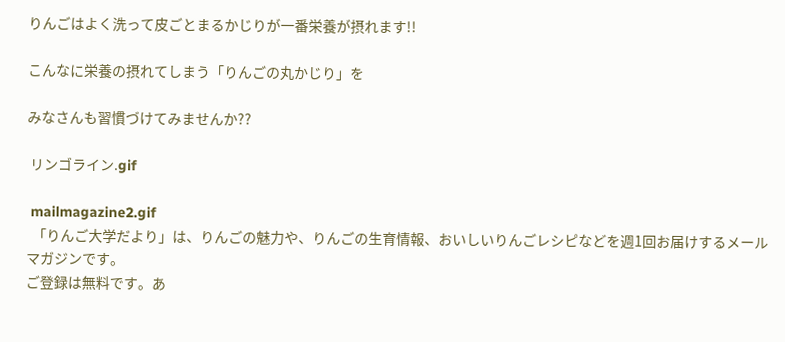りんごはよく洗って皮ごとまるかじりが一番栄養が摂れます!!

こんなに栄養の摂れてしまう「りんごの丸かじり」を

みなさんも習慣づけてみませんか??

 リンゴライン.gif

 mailmagazine2.gif
  「りんご大学だより」は、りんごの魅力や、りんごの生育情報、おいしいりんごレシピなどを週1回お届けするメールマガジンです。
ご登録は無料です。あ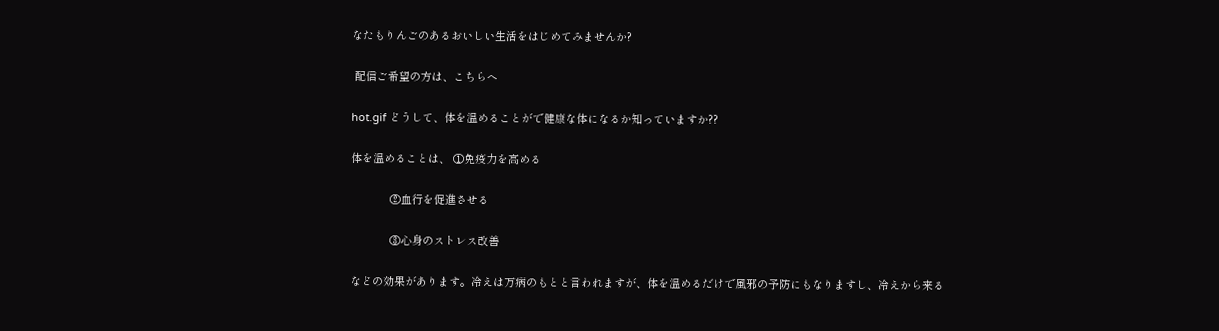なたもりんごのあるおいしい生活をはじめてみませんか?

 配信ご希望の方は、こちらへ

hot.gif どうして、体を温めることがで健康な体になるか知っていますか??

体を温めることは、 ①免疫力を高める

             ②血行を促進させる

             ③心身のストレス改善

などの効果があります。冷えは万病のもとと言われますが、体を温めるだけで風邪の予防にもなりますし、冷えから来る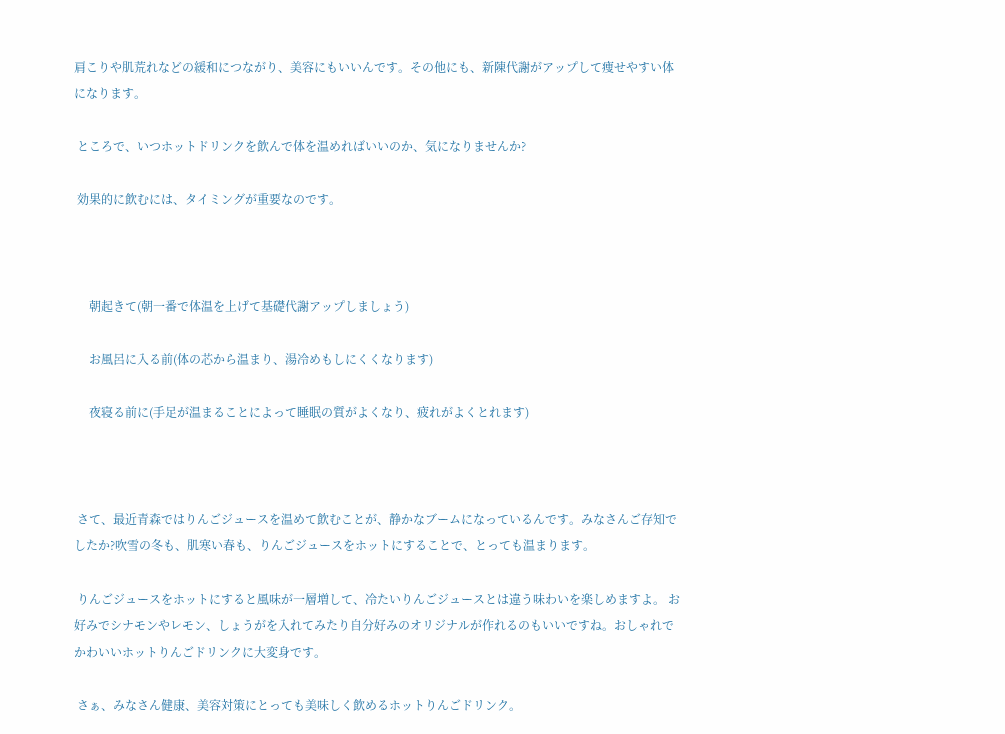肩こりや肌荒れなどの緩和につながり、美容にもいいんです。その他にも、新陳代謝がアップして痩せやすい体になります。

 ところで、いつホットドリンクを飲んで体を温めればいいのか、気になりませんか?

 効果的に飲むには、タイミングが重要なのです。



     朝起きて(朝一番で体温を上げて基礎代謝アップしましょう)

     お風呂に入る前(体の芯から温まり、湯冷めもしにくくなります)

     夜寝る前に(手足が温まることによって睡眠の質がよくなり、疲れがよくとれます)



 さて、最近青森ではりんごジュースを温めて飲むことが、静かなブームになっているんです。みなさんご存知でしたか?吹雪の冬も、肌寒い春も、りんごジュースをホットにすることで、とっても温まります。

 りんごジュースをホットにすると風味が一層増して、冷たいりんごジュースとは違う味わいを楽しめますよ。 お好みでシナモンやレモン、しょうがを入れてみたり自分好みのオリジナルが作れるのもいいですね。おしゃれでかわいいホットりんごドリンクに大変身です。

 さぁ、みなさん健康、美容対策にとっても美味しく飲めるホットりんごドリンク。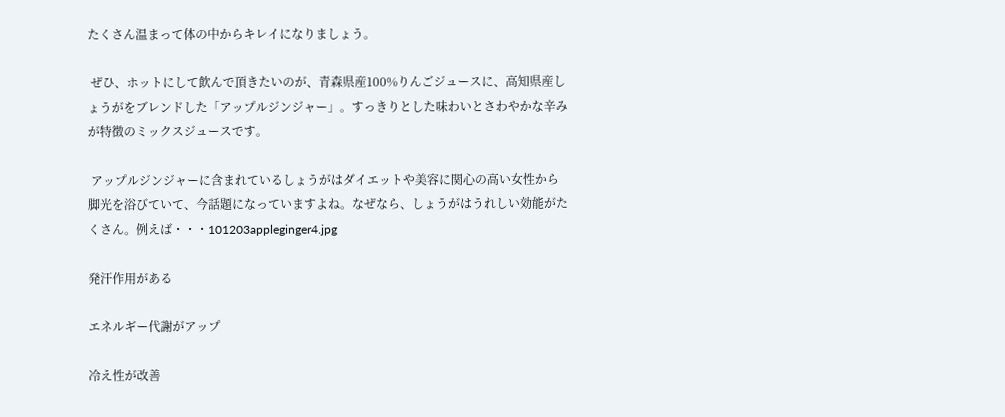たくさん温まって体の中からキレイになりましょう。

 ぜひ、ホットにして飲んで頂きたいのが、青森県産100%りんごジュースに、高知県産しょうがをブレンドした「アップルジンジャー」。すっきりとした味わいとさわやかな辛みが特徴のミックスジュースです。

 アップルジンジャーに含まれているしょうがはダイエットや美容に関心の高い女性から脚光を浴びていて、今話題になっていますよね。なぜなら、しょうがはうれしい効能がたくさん。例えば・・・101203appleginger4.jpg

発汗作用がある

エネルギー代謝がアップ

冷え性が改善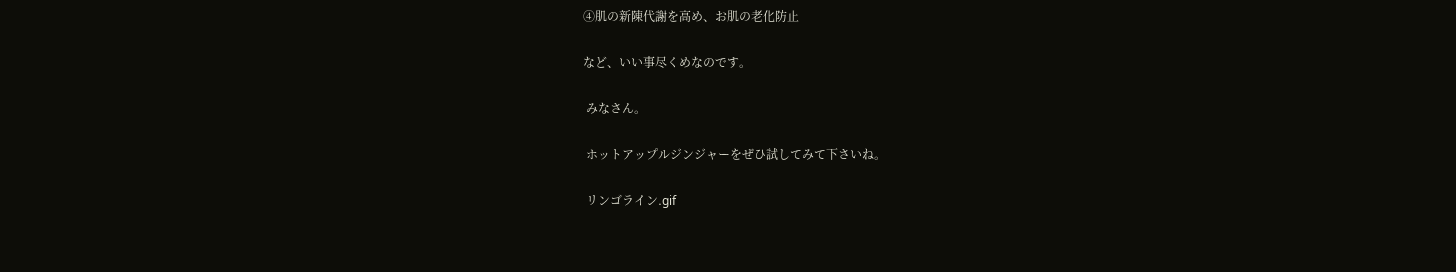④肌の新陳代謝を高め、お肌の老化防止

など、いい事尽くめなのです。

 みなさん。

 ホットアップルジンジャーをぜひ試してみて下さいね。

 リンゴライン.gif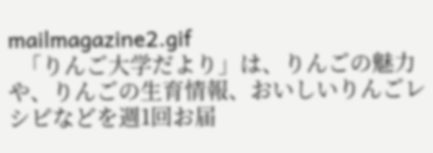mailmagazine2.gif
  「りんご大学だより」は、りんごの魅力や、りんごの生育情報、おいしいりんごレシピなどを週1回お届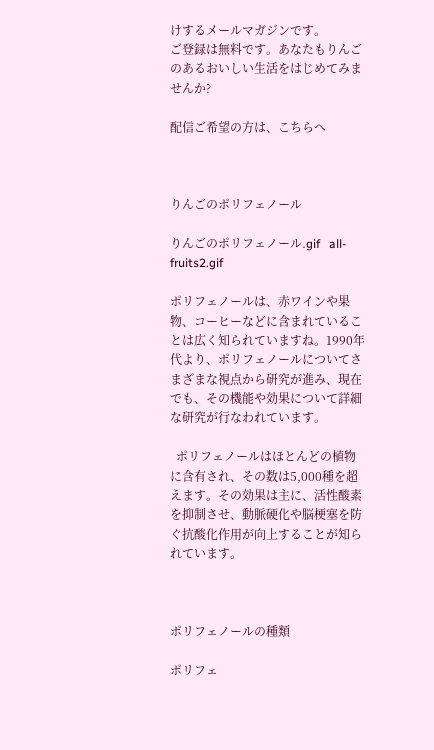けするメールマガジンです。
ご登録は無料です。あなたもりんごのあるおいしい生活をはじめてみませんか?

配信ご希望の方は、こちらへ



りんごのポリフェノール

りんごのポリフェノール.gif   all-fruits2.gif

ポリフェノールは、赤ワインや果物、コーヒーなどに含まれていることは広く知られていますね。1990年代より、ポリフェノールについてさまざまな視点から研究が進み、現在でも、その機能や効果について詳細な研究が行なわれています。

  ポリフェノールはほとんどの植物に含有され、その数は5,000種を超えます。その効果は主に、活性酸素を抑制させ、動脈硬化や脳梗塞を防ぐ抗酸化作用が向上することが知られています。



ポリフェノールの種類

ポリフェ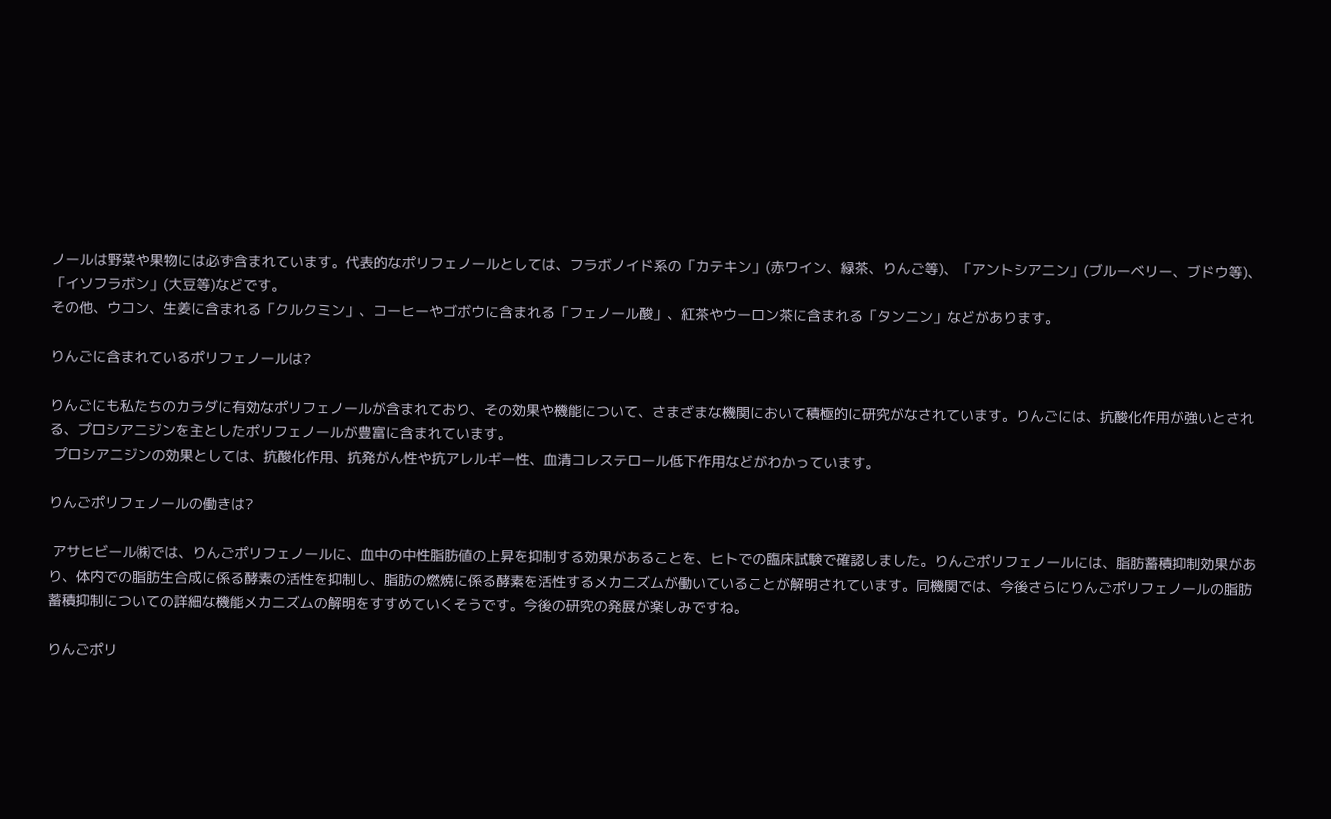ノールは野菜や果物には必ず含まれています。代表的なポリフェノールとしては、フラボノイド系の「カテキン」(赤ワイン、緑茶、りんご等)、「アントシアニン」(ブルーベリー、ブドウ等)、「イソフラボン」(大豆等)などです。
その他、ウコン、生姜に含まれる「クルクミン」、コーヒーやゴボウに含まれる「フェノール酸」、紅茶やウーロン茶に含まれる「タンニン」などがあります。

りんごに含まれているポリフェノールは?

りんごにも私たちのカラダに有効なポリフェノールが含まれており、その効果や機能について、さまざまな機関において積極的に研究がなされています。りんごには、抗酸化作用が強いとされる、プロシアニジンを主としたポリフェノールが豊富に含まれています。
 プロシアニジンの効果としては、抗酸化作用、抗発がん性や抗アレルギー性、血清コレステロール低下作用などがわかっています。

りんごポリフェノールの働きは?

 アサヒビール㈱では、りんごポリフェノールに、血中の中性脂肪値の上昇を抑制する効果があることを、ヒトでの臨床試験で確認しました。りんごポリフェノールには、脂肪蓄積抑制効果があり、体内での脂肪生合成に係る酵素の活性を抑制し、脂肪の燃焼に係る酵素を活性するメカニズムが働いていることが解明されています。同機関では、今後さらにりんごポリフェノールの脂肪蓄積抑制についての詳細な機能メカニズムの解明をすすめていくそうです。今後の研究の発展が楽しみですね。

りんごポリ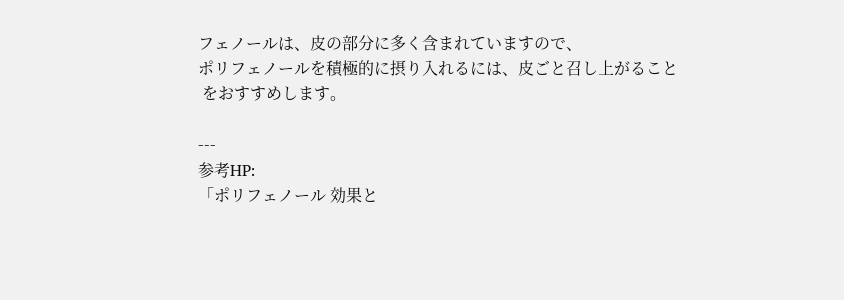フェノールは、皮の部分に多く含まれていますので、
ポリフェノールを積極的に摂り入れるには、皮ごと召し上がること
 をおすすめします。

---
参考HP:
「ポリフェノール 効果と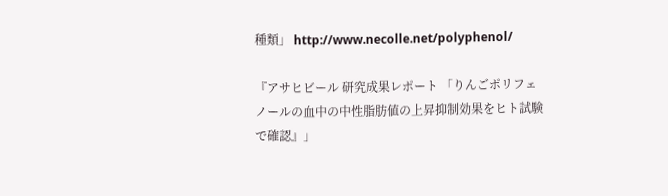種類」 http://www.necolle.net/polyphenol/

『アサヒビール 研究成果レポート 「りんごポリフェノールの血中の中性脂肪値の上昇抑制効果をヒト試験で確認』」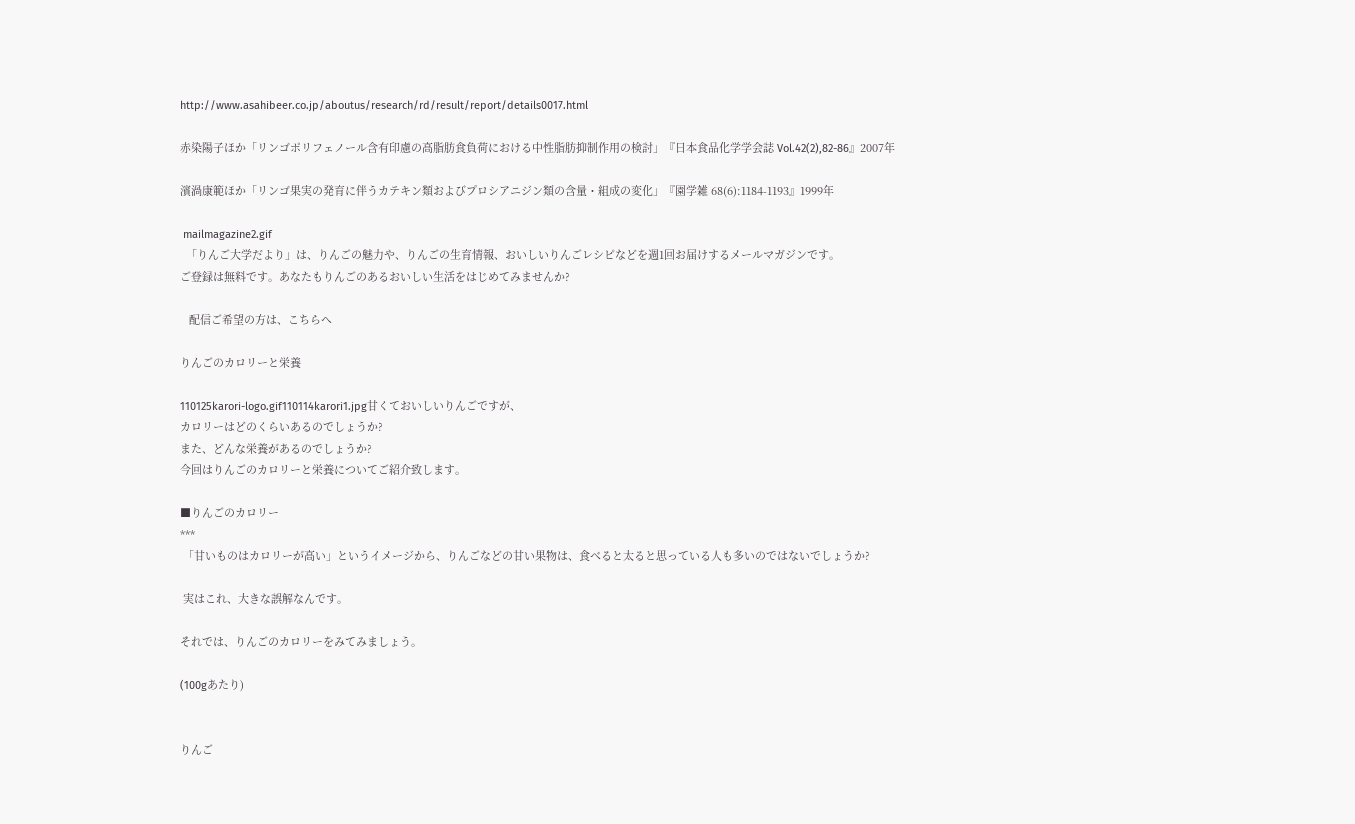http://www.asahibeer.co.jp/aboutus/research/rd/result/report/details0017.html

赤染陽子ほか「リンゴポリフェノール含有印慮の高脂肪食負荷における中性脂肪抑制作用の検討」『日本食品化学学会誌 Vol.42(2),82-86』2007年

濱渦康範ほか「リンゴ果実の発育に伴うカテキン類およびプロシアニジン類の含量・組成の変化」『園学雑 68(6):1184-1193』1999年

 mailmagazine2.gif
  「りんご大学だより」は、りんごの魅力や、りんごの生育情報、おいしいりんごレシピなどを週1回お届けするメールマガジンです。
ご登録は無料です。あなたもりんごのあるおいしい生活をはじめてみませんか?

   配信ご希望の方は、こちらへ

りんごのカロリーと栄養

110125karori-logo.gif110114karori1.jpg甘くておいしいりんごですが、
カロリーはどのくらいあるのでしょうか?
また、どんな栄養があるのでしょうか?
今回はりんごのカロリーと栄養についてご紹介致します。

■りんごのカロリー
***
 「甘いものはカロリーが高い」というイメージから、りんごなどの甘い果物は、食べると太ると思っている人も多いのではないでしょうか?

 実はこれ、大きな誤解なんです。

それでは、りんごのカロリーをみてみましょう。

(100gあたり)


りんご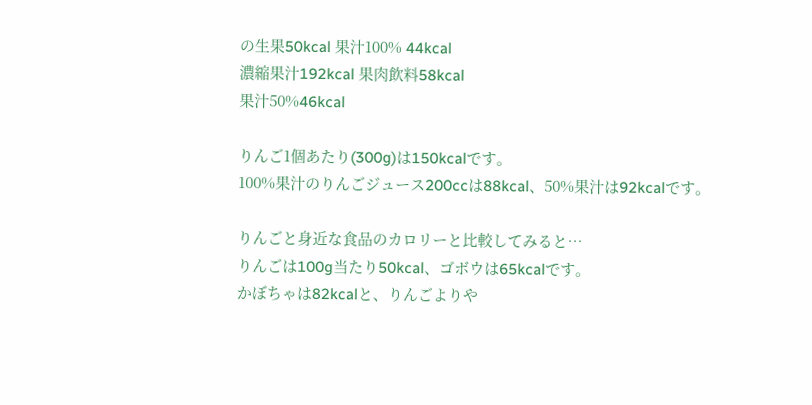の生果50kcal 果汁100% 44kcal
濃縮果汁192kcal 果肉飲料58kcal
果汁50%46kcal

りんご1個あたり(300g)は150kcalです。
100%果汁のりんごジュース200ccは88kcal、50%果汁は92kcalです。

りんごと身近な食品のカロリーと比較してみると…
りんごは100g当たり50kcal、ゴボウは65kcalです。
かぼちゃは82kcalと、りんごよりや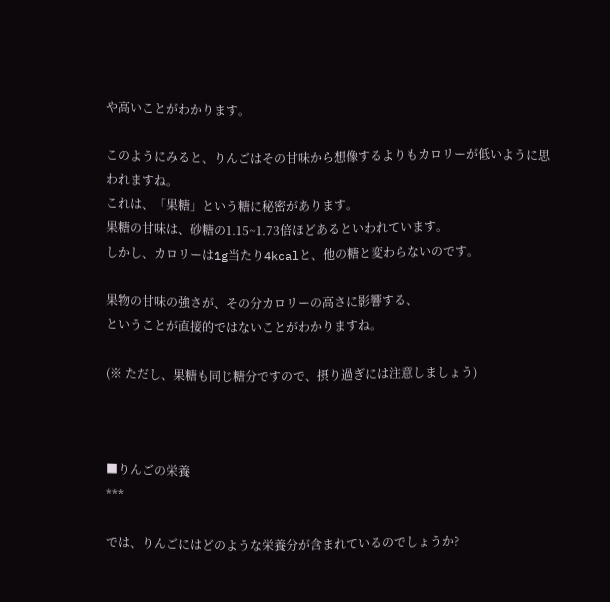や高いことがわかります。

このようにみると、りんごはその甘味から想像するよりもカロリーが低いように思われますね。
これは、「果糖」という糖に秘密があります。
果糖の甘味は、砂糖の1.15~1.73倍ほどあるといわれています。
しかし、カロリーは1g当たり4kcalと、他の糖と変わらないのです。

果物の甘味の強さが、その分カロリーの高さに影響する、
ということが直接的ではないことがわかりますね。

(※ ただし、果糖も同じ糖分ですので、摂り過ぎには注意しましょう)



■りんごの栄養
***

では、りんごにはどのような栄養分が含まれているのでしょうか?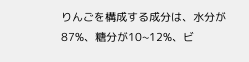りんごを構成する成分は、水分が87%、糖分が10~12%、ビ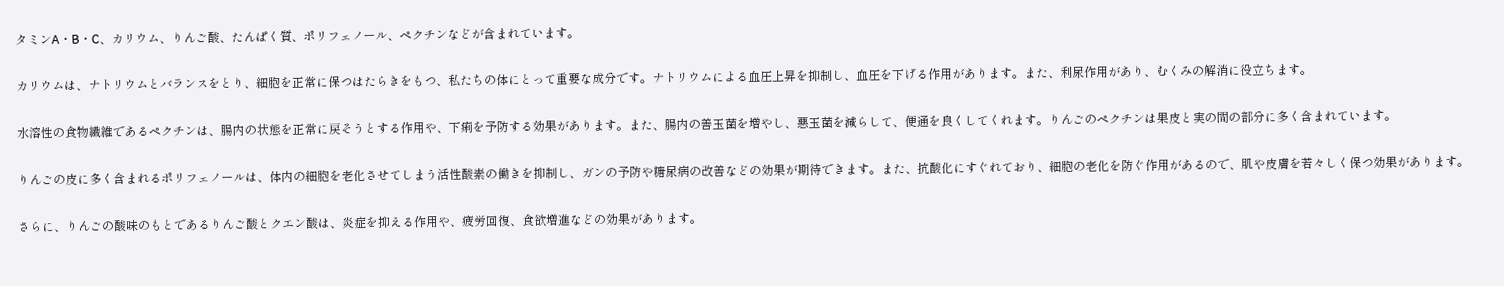タミンA・B・C、カリウム、りんご酸、たんぱく質、ポリフェノール、ペクチンなどが含まれています。

カリウムは、ナトリウムとバランスをとり、細胞を正常に保つはたらきをもつ、私たちの体にとって重要な成分です。ナトリウムによる血圧上昇を抑制し、血圧を下げる作用があります。また、利尿作用があり、むくみの解消に役立ちます。

水溶性の食物繊維であるペクチンは、腸内の状態を正常に戻そうとする作用や、下痢を予防する効果があります。また、腸内の善玉菌を増やし、悪玉菌を減らして、便通を良くしてくれます。りんごのペクチンは果皮と実の間の部分に多く含まれています。

りんごの皮に多く含まれるポリフェノールは、体内の細胞を老化させてしまう活性酸素の働きを抑制し、ガンの予防や糖尿病の改善などの効果が期待できます。また、抗酸化にすぐれており、細胞の老化を防ぐ作用があるので、肌や皮膚を若々しく保つ効果があります。

さらに、りんごの酸味のもとであるりんご酸とクエン酸は、炎症を抑える作用や、疲労回復、食欲増進などの効果があります。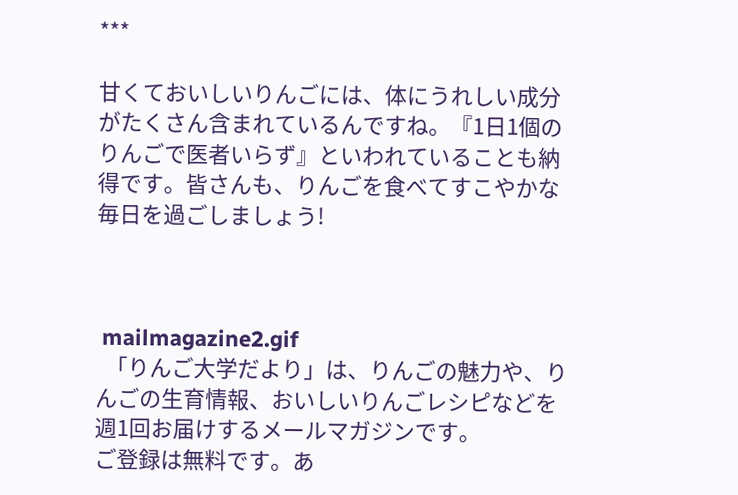***

甘くておいしいりんごには、体にうれしい成分がたくさん含まれているんですね。『1日1個のりんごで医者いらず』といわれていることも納得です。皆さんも、りんごを食べてすこやかな毎日を過ごしましょう!



 mailmagazine2.gif
  「りんご大学だより」は、りんごの魅力や、りんごの生育情報、おいしいりんごレシピなどを週1回お届けするメールマガジンです。
ご登録は無料です。あ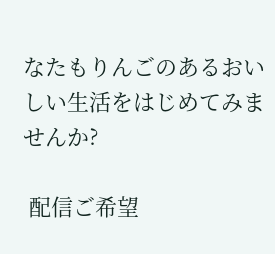なたもりんごのあるおいしい生活をはじめてみませんか?

 配信ご希望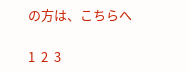の方は、こちらへ

1  2  3